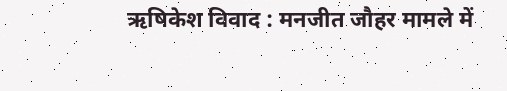ऋषिकेश विवाद : मनजीत जौहर मामले में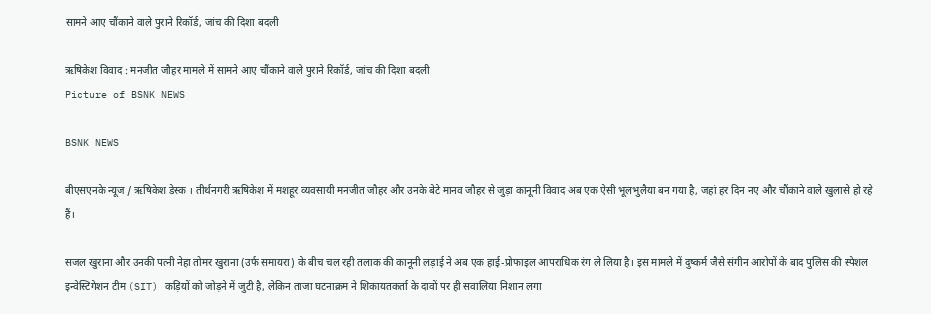सामने आए चौंकाने वाले पुराने रिकॉर्ड, जांच की दिशा बदली

ऋषिकेश विवाद : मनजीत जौहर मामले में सामने आए चौंकाने वाले पुराने रिकॉर्ड, जांच की दिशा बदली
Picture of BSNK NEWS

BSNK NEWS

बीएसएनके न्यूज / ऋषिकेश डेस्क । तीर्थनगरी ऋषिकेश में मशहूर व्यवसायी मनजीत जौहर और उनके बेटे मानव जौहर से जुड़ा कानूनी विवाद अब एक ऐसी भूलभुलैया बन गया है, जहां हर दिन नए और चौंकाने वाले खुलासे हो रहे हैं।

सजल खुराना और उनकी पत्नी नेहा तोमर खुराना (उर्फ समायरा) के बीच चल रही तलाक की कानूनी लड़ाई ने अब एक हाई-प्रोफाइल आपराधिक रंग ले लिया है। इस मामले में दुष्कर्म जैसे संगीन आरोपों के बाद पुलिस की स्पेशल इन्वेस्टिगेशन टीम (SIT) कड़ियों को जोड़ने में जुटी है, लेकिन ताजा घटनाक्रम ने शिकायतकर्ता के दावों पर ही सवालिया निशान लगा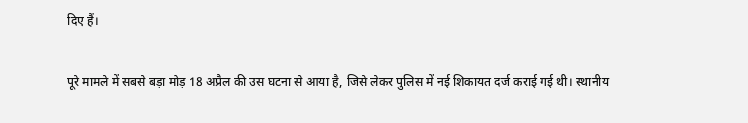दिए हैं।

पूरे मामले में सबसे बड़ा मोड़ 18 अप्रैल की उस घटना से आया है, जिसे लेकर पुलिस में नई शिकायत दर्ज कराई गई थी। स्थानीय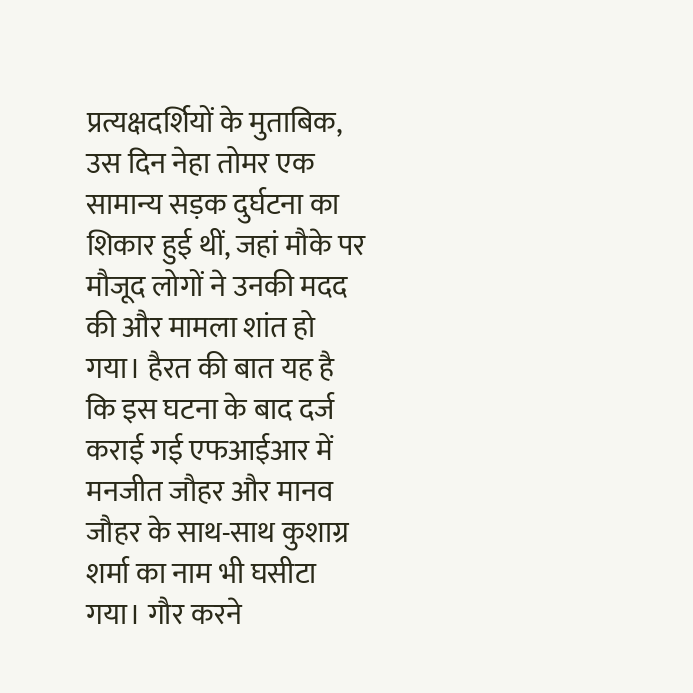प्रत्यक्षदर्शियों के मुताबिक, उस दिन नेहा तोमर एक सामान्य सड़क दुर्घटना का शिकार हुई थीं, जहां मौके पर मौजूद लोगों ने उनकी मदद की और मामला शांत हो गया। हैरत की बात यह है कि इस घटना के बाद दर्ज कराई गई एफआईआर में मनजीत जौहर और मानव जौहर के साथ-साथ कुशाग्र शर्मा का नाम भी घसीटा गया। गौर करने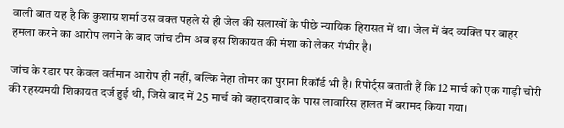वाली बात यह है कि कुशाग्र शर्मा उस वक्त पहले से ही जेल की सलाखों के पीछे न्यायिक हिरासत में था। जेल में बंद व्यक्ति पर बाहर हमला करने का आरोप लगने के बाद जांच टीम अब इस शिकायत की मंशा को लेकर गंभीर है।

जांच के रडार पर केवल वर्तमान आरोप ही नहीं, बल्कि नेहा तोमर का पुराना रिकॉर्ड भी है। रिपोर्ट्स बताती हैं कि 12 मार्च को एक गाड़ी चोरी की रहस्यमयी शिकायत दर्ज हुई थी, जिसे बाद में 25 मार्च को बहादराबाद के पास लावारिस हालत में बरामद किया गया।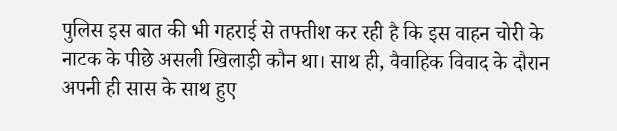पुलिस इस बात की भी गहराई से तफ्तीश कर रही है कि इस वाहन चोरी के नाटक के पीछे असली खिलाड़ी कौन था। साथ ही, वैवाहिक विवाद के दौरान अपनी ही सास के साथ हुए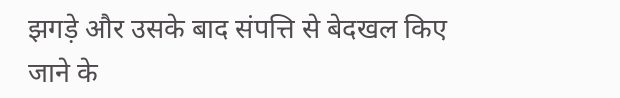झगड़े और उसके बाद संपत्ति से बेदखल किए जाने के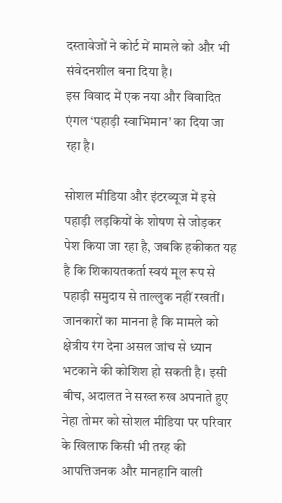दस्तावेजों ने कोर्ट में मामले को और भी संवेदनशील बना दिया है।
इस विवाद में एक नया और विवादित एंगल ‘पहाड़ी स्वाभिमान’ का दिया जा रहा है।

सोशल मीडिया और इंटरव्यूज में इसे पहाड़ी लड़कियों के शोषण से जोड़कर पेश किया जा रहा है, जबकि हकीकत यह है कि शिकायतकर्ता स्वयं मूल रूप से पहाड़ी समुदाय से ताल्लुक नहीं रखतीं। जानकारों का मानना है कि मामले को क्षेत्रीय रंग देना असल जांच से ध्यान भटकाने की कोशिश हो सकती है। इसी बीच, अदालत ने सख्त रुख अपनाते हुए नेहा तोमर को सोशल मीडिया पर परिवार के खिलाफ किसी भी तरह की आपत्तिजनक और मानहानि वाली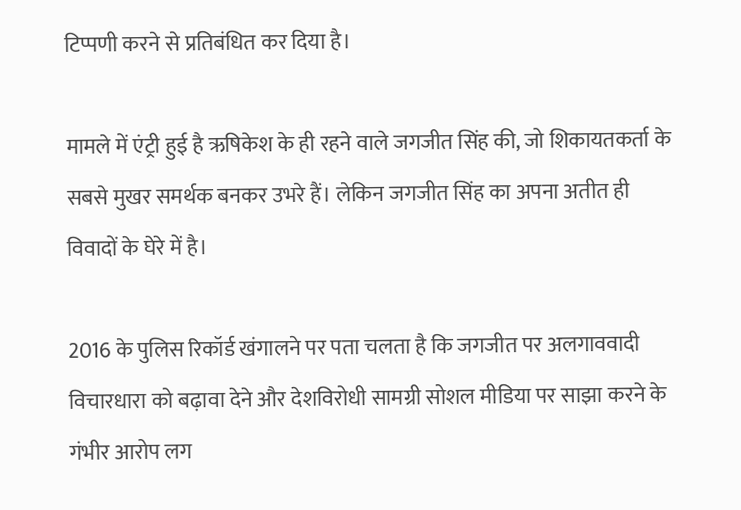टिप्पणी करने से प्रतिबंधित कर दिया है।

मामले में एंट्री हुई है ऋषिकेश के ही रहने वाले जगजीत सिंह की, जो शिकायतकर्ता के सबसे मुखर समर्थक बनकर उभरे हैं। लेकिन जगजीत सिंह का अपना अतीत ही विवादों के घेरे में है।

2016 के पुलिस रिकॉर्ड खंगालने पर पता चलता है कि जगजीत पर अलगाववादी विचारधारा को बढ़ावा देने और देशविरोधी सामग्री सोशल मीडिया पर साझा करने के गंभीर आरोप लग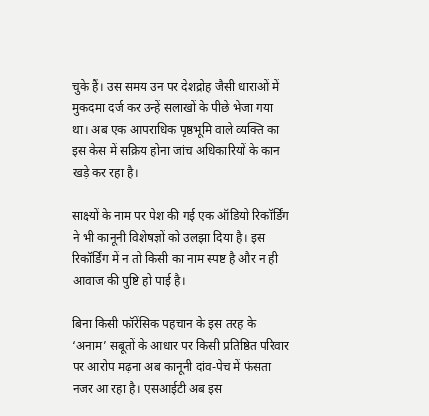चुके हैं। उस समय उन पर देशद्रोह जैसी धाराओं में मुकदमा दर्ज कर उन्हें सलाखों के पीछे भेजा गया था। अब एक आपराधिक पृष्ठभूमि वाले व्यक्ति का इस केस में सक्रिय होना जांच अधिकारियों के कान खड़े कर रहा है।

साक्ष्यों के नाम पर पेश की गई एक ऑडियो रिकॉर्डिंग ने भी कानूनी विशेषज्ञों को उलझा दिया है। इस रिकॉर्डिंग में न तो किसी का नाम स्पष्ट है और न ही आवाज की पुष्टि हो पाई है।

बिना किसी फॉरेंसिक पहचान के इस तरह के ‘अनाम’ सबूतों के आधार पर किसी प्रतिष्ठित परिवार पर आरोप मढ़ना अब कानूनी दांव-पेच में फंसता नजर आ रहा है। एसआईटी अब इस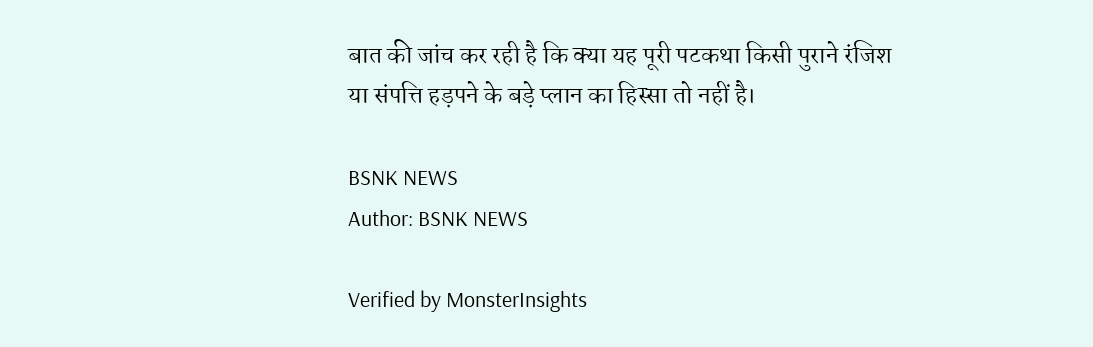बात की जांच कर रही है कि क्या यह पूरी पटकथा किसी पुराने रंजिश या संपत्ति हड़पने के बड़े प्लान का हिस्सा तो नहीं है।

BSNK NEWS
Author: BSNK NEWS

Verified by MonsterInsights